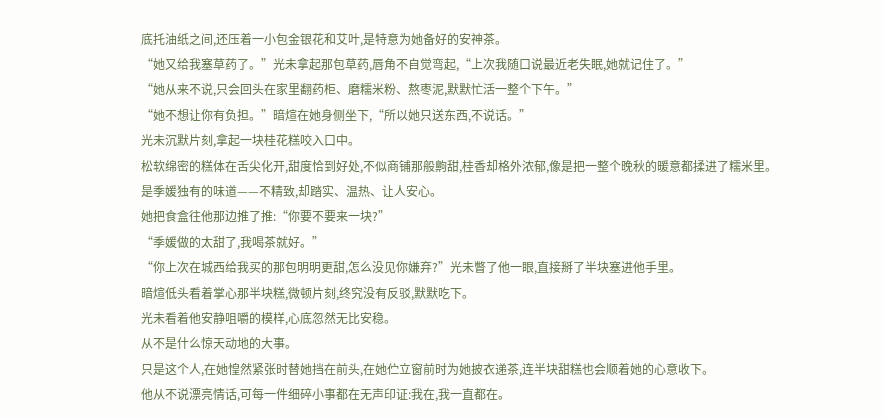底托油纸之间,还压着一小包金银花和艾叶,是特意为她备好的安神茶。
“她又给我塞草药了。”光未拿起那包草药,唇角不自觉弯起,“上次我随口说最近老失眠,她就记住了。”
“她从来不说,只会回头在家里翻药柜、磨糯米粉、熬枣泥,默默忙活一整个下午。”
“她不想让你有负担。”暗煊在她身侧坐下,“所以她只送东西,不说话。”
光未沉默片刻,拿起一块桂花糕咬入口中。
松软绵密的糕体在舌尖化开,甜度恰到好处,不似商铺那般齁甜,桂香却格外浓郁,像是把一整个晚秋的暖意都揉进了糯米里。
是季媛独有的味道——不精致,却踏实、温热、让人安心。
她把食盒往他那边推了推:“你要不要来一块?”
“季媛做的太甜了,我喝茶就好。”
“你上次在城西给我买的那包明明更甜,怎么没见你嫌弃?”光未瞥了他一眼,直接掰了半块塞进他手里。
暗煊低头看着掌心那半块糕,微顿片刻,终究没有反驳,默默吃下。
光未看着他安静咀嚼的模样,心底忽然无比安稳。
从不是什么惊天动地的大事。
只是这个人,在她惶然紧张时替她挡在前头,在她伫立窗前时为她披衣递茶,连半块甜糕也会顺着她的心意收下。
他从不说漂亮情话,可每一件细碎小事都在无声印证:我在,我一直都在。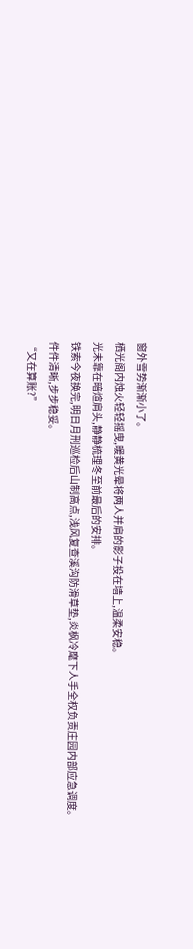窗外雪势渐渐小了。
栖光阁内烛火轻轻摇曳,暖黄光晕将两人并肩的影子投在墙上,温柔安稳。
光未靠在暗煊肩头,静静梳理冬至前最后的安排。
铁索今夜换完,明日月刑巡检后山制高点,浅风复查溪沟防滑草垫,炎枫冷麾下人手全权负责庄园内部应急调度。
件件清晰,步步稳妥。
“又在算账?”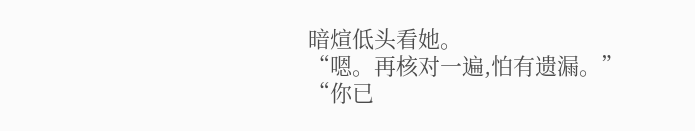暗煊低头看她。
“嗯。再核对一遍,怕有遗漏。”
“你已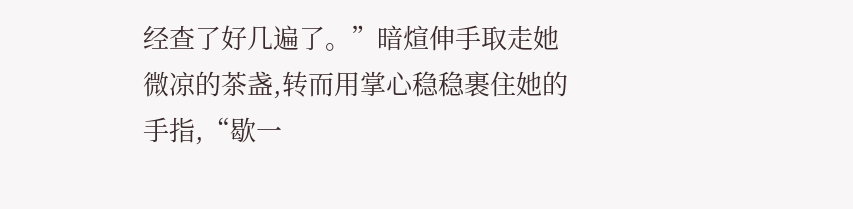经查了好几遍了。”暗煊伸手取走她微凉的茶盏,转而用掌心稳稳裹住她的手指,“歇一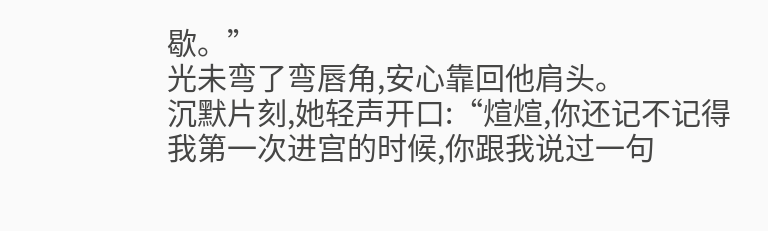歇。”
光未弯了弯唇角,安心靠回他肩头。
沉默片刻,她轻声开口:“煊煊,你还记不记得我第一次进宫的时候,你跟我说过一句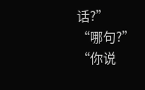话?”
“哪句?”
“你说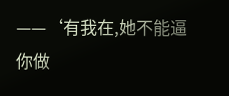——‘有我在,她不能逼你做